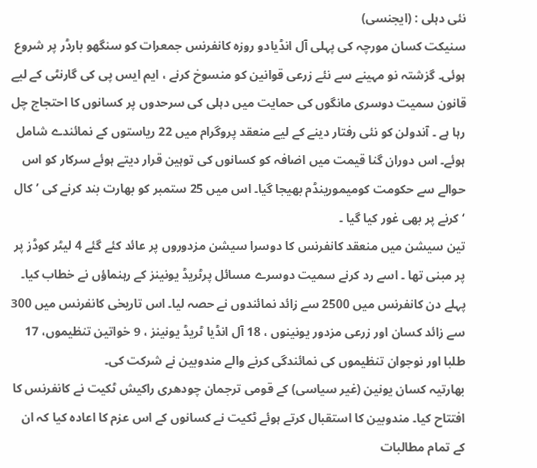نئی دہلی : (ایجنسی)
سنیکت کسان مورچہ کی پہلی آل انڈیادو روزہ کانفرنس جمعرات کو سنگھو بارڈر پر شروع ہوئی۔ گزشتہ نو مہینے سے نئے زرعی قوانین کو منسوخ کرنے ، ایم ایس پی کی گارنٹی کے لیے قانون سمیت دوسری مانگوں کی حمایت میں دہلی کی سرحدوں پر کسانوں کا احتجاج چل رہا ہے ۔ آندولن کو نئی رفتار دینے کے لیے منعقد پروگرام میں 22 ریاستوں کے نمائندے شامل ہوئے۔ اس دوران گنا قیمت میں اضافہ کو کسانوں کی توہین قرار دیتے ہوئے سرکار کو اس حوالے سے حکومت کومیمورینڈم بھیجا گیا۔ اس میں 25 ستمبر کو بھارت بند کرنے کی ’کال ‘ کرنے پر بھی غور کیا گیا ۔
تین سیشن میں منعقد کانفرنس کا دوسرا سیشن مزدوروں پر عائد کئے گئے 4 لیٹر کوڈز پر پر مبنی تھا ۔ اسے رد کرنے سمیت دوسرے مسائل پرٹریڈ یونینز کے رہنماؤں نے خطاب کیا۔ پہلے دن کانفرنس میں 2500 سے زائد نمائندوں نے حصہ لیا۔ اس تاریخی کانفرنس میں 300 سے زائد کسان اور زرعی مزدور یونینوں ، 18 آل انڈیا ٹریڈ یونینز ، 9 خواتین تنظیموں، 17 طلبا اور نوجوان تنظیموں کی نمائندگی کرنے والے مندوبین نے شرکت کی۔
بھارتیہ کسان یونین (غیر سیاسی) کے قومی ترجمان چودھری راکیش ٹکیت نے کانفرنس کا افتتاح کیا۔ مندوبین کا استقبال کرتے ہوئے ٹکیت نے کسانوں کے اس عزم کا اعادہ کیا کہ ان کے تمام مطالبات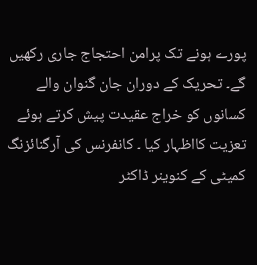پورے ہونے تک پرامن احتجاج جاری رکھیں گے۔ تحریک کے دوران جان گنوان والے کسانوں کو خراج عقیدت پیش کرتے ہوئے تعزیت کااظہار کیا ۔ کانفرنس کی آرگنائزنگ کمیٹی کے کنوینر ڈاکٹر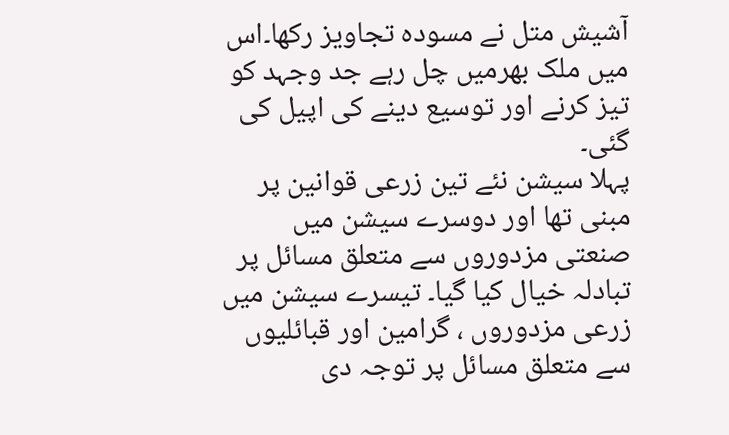آشیش متل نے مسودہ تجاویز رکھا۔اس میں ملک بھرمیں چل رہے جد وجہد کو تیز کرنے اور توسیع دینے کی اپیل کی گئی۔
پہلا سیشن نئے تین زرعی قوانین پر مبنی تھا اور دوسرے سیشن میں صنعتی مزدوروں سے متعلق مسائل پر تبادلہ خیال کیا گیا۔ تیسرے سیشن میں زرعی مزدوروں ، گرامین اور قبائلیوں سے متعلق مسائل پر توجہ دی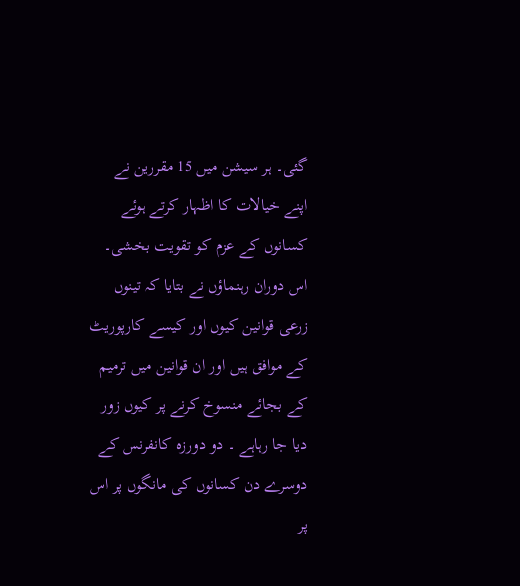گئی۔ ہر سیشن میں 15 مقررین نے اپنے خیالات کا اظہار کرتے ہوئے کسانوں کے عزم کو تقویت بخشی۔
اس دوران رہنماؤں نے بتایا کہ تینوں زرعی قوانین کیوں اور کیسے کارپوریٹ کے موافق ہیں اور ان قوانین میں ترمیم کے بجائے منسوخ کرنے پر کیوں زور دیا جا رہاہے ۔ دو دورزہ کانفرنس کے دوسرے دن کسانوں کی مانگوں پر اس پر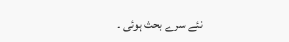نئے سرے بحث ہوئی ۔